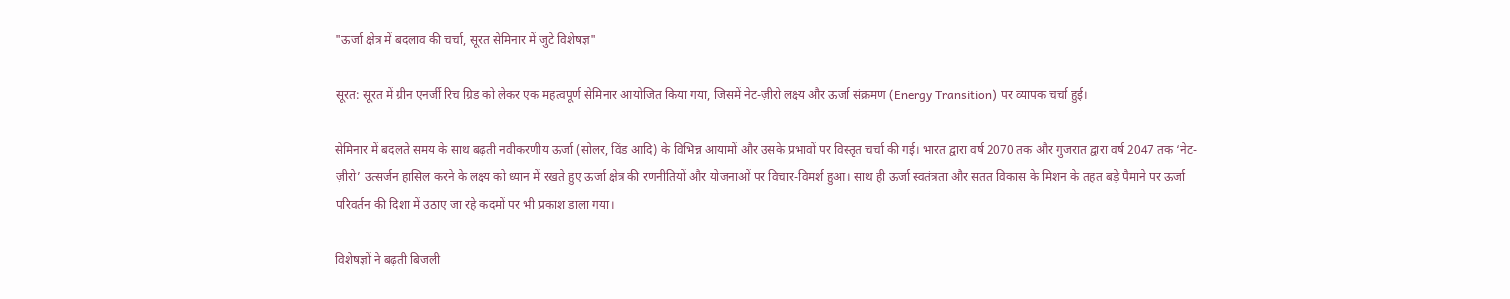"ऊर्जा क्षेत्र में बदलाव की चर्चा, सूरत सेमिनार में जुटे विशेषज्ञ"

सूरत: सूरत में ग्रीन एनर्जी रिच ग्रिड को लेकर एक महत्वपूर्ण सेमिनार आयोजित किया गया, जिसमें नेट-ज़ीरो लक्ष्य और ऊर्जा संक्रमण (Energy Transition) पर व्यापक चर्चा हुई।

सेमिनार में बदलते समय के साथ बढ़ती नवीकरणीय ऊर्जा (सोलर, विंड आदि) के विभिन्न आयामों और उसके प्रभावों पर विस्तृत चर्चा की गई। भारत द्वारा वर्ष 2070 तक और गुजरात द्वारा वर्ष 2047 तक ‘नेट-ज़ीरो’ उत्सर्जन हासिल करने के लक्ष्य को ध्यान में रखते हुए ऊर्जा क्षेत्र की रणनीतियों और योजनाओं पर विचार-विमर्श हुआ। साथ ही ऊर्जा स्वतंत्रता और सतत विकास के मिशन के तहत बड़े पैमाने पर ऊर्जा परिवर्तन की दिशा में उठाए जा रहे कदमों पर भी प्रकाश डाला गया।

विशेषज्ञों ने बढ़ती बिजली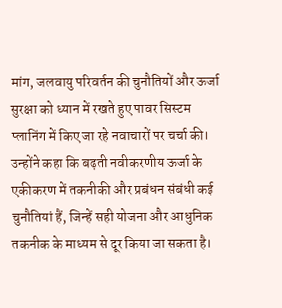मांग, जलवायु परिवर्तन की चुनौतियों और ऊर्जा सुरक्षा को ध्यान में रखते हुए पावर सिस्टम प्लानिंग में किए जा रहे नवाचारों पर चर्चा की। उन्होंने कहा कि बढ़ती नवीकरणीय ऊर्जा के एकीकरण में तकनीकी और प्रबंधन संबंधी कई चुनौतियां हैं, जिन्हें सही योजना और आधुनिक तकनीक के माध्यम से दूर किया जा सकता है।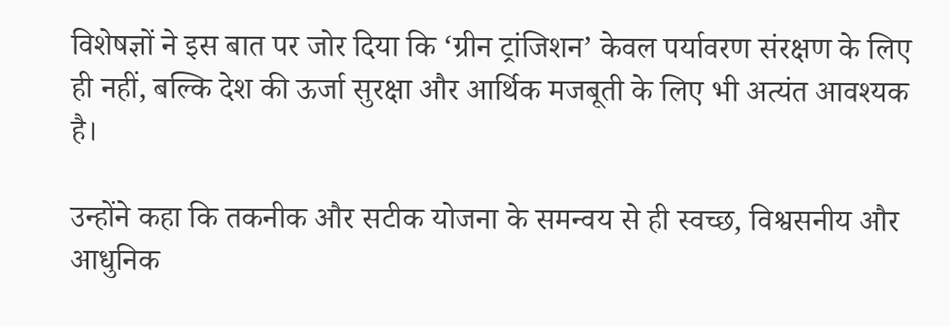विशेषज्ञों ने इस बात पर जोर दिया कि ‘ग्रीन ट्रांजिशन’ केवल पर्यावरण संरक्षण के लिए ही नहीं, बल्कि देश की ऊर्जा सुरक्षा और आर्थिक मजबूती के लिए भी अत्यंत आवश्यक है।

उन्होंने कहा कि तकनीक और सटीक योजना के समन्वय से ही स्वच्छ, विश्वसनीय और आधुनिक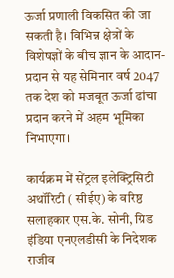ऊर्जा प्रणाली विकसित की जा सकती है। विभिन्न क्षेत्रों के विशेषज्ञों के बीच ज्ञान के आदान-प्रदान से यह सेमिनार वर्ष 2047 तक देश को मजबूत ऊर्जा ढांचा प्रदान करने में अहम भूमिका निभाएगा।

कार्यक्रम में सेंट्रल इलेक्ट्रिसिटी अथॉरिटी ( सीईए) के वरिष्ठ सलाहकार एस.के. सोनी, ग्रिड इंडिया एनएलडीसी के निदेशक राजीव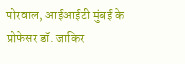पोरवाल, आईआईटी मुंबई के प्रोफेसर डॉ. जाकिर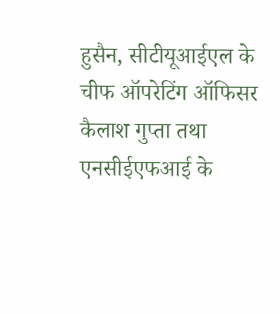हुसैन, सीटीयूआईएल के चीफ ऑपरेटिंग ऑफिसर कैलाश गुप्ता तथा एनसीईएफआई के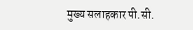मुख्य सलाहकार पी.सी.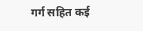गर्ग सहित कई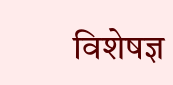विशेषज्ञ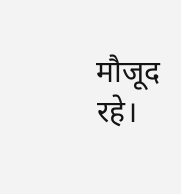मौजूद रहे।